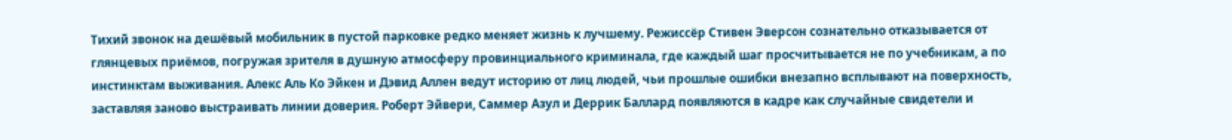Тихий звонок на дешёвый мобильник в пустой парковке редко меняет жизнь к лучшему. Режиссёр Стивен Эверсон сознательно отказывается от глянцевых приёмов, погружая зрителя в душную атмосферу провинциального криминала, где каждый шаг просчитывается не по учебникам, а по инстинктам выживания. Алекс Аль Ко Эйкен и Дэвид Аллен ведут историю от лиц людей, чьи прошлые ошибки внезапно всплывают на поверхность, заставляя заново выстраивать линии доверия. Роберт Эйвери, Саммер Азул и Деррик Баллард появляются в кадре как случайные свидетели и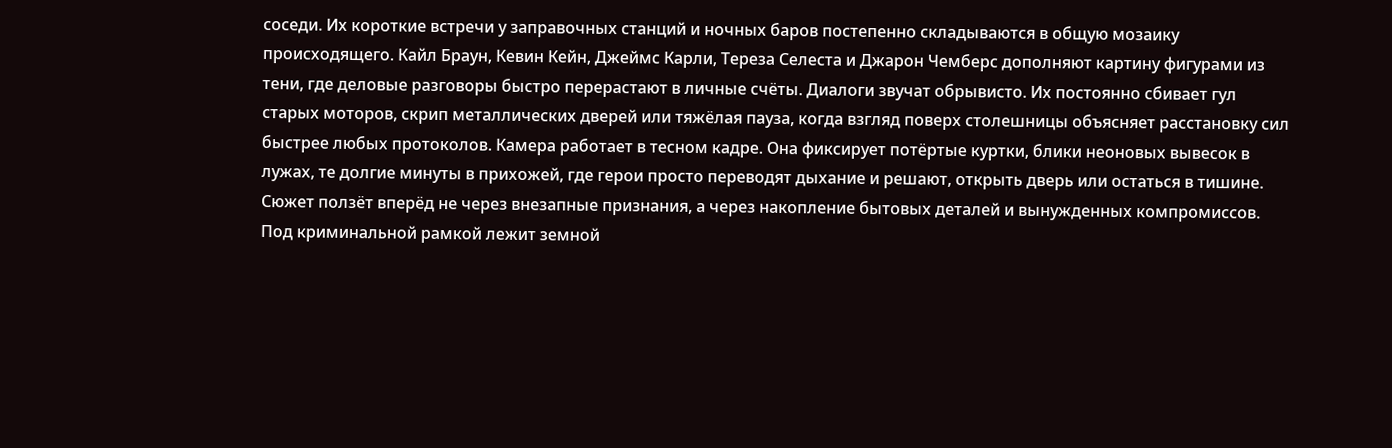соседи. Их короткие встречи у заправочных станций и ночных баров постепенно складываются в общую мозаику происходящего. Кайл Браун, Кевин Кейн, Джеймс Карли, Тереза Селеста и Джарон Чемберс дополняют картину фигурами из тени, где деловые разговоры быстро перерастают в личные счёты. Диалоги звучат обрывисто. Их постоянно сбивает гул старых моторов, скрип металлических дверей или тяжёлая пауза, когда взгляд поверх столешницы объясняет расстановку сил быстрее любых протоколов. Камера работает в тесном кадре. Она фиксирует потёртые куртки, блики неоновых вывесок в лужах, те долгие минуты в прихожей, где герои просто переводят дыхание и решают, открыть дверь или остаться в тишине. Сюжет ползёт вперёд не через внезапные признания, а через накопление бытовых деталей и вынужденных компромиссов. Под криминальной рамкой лежит земной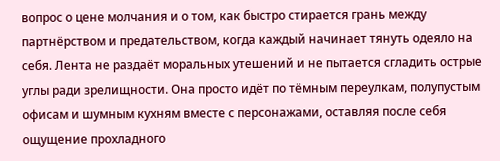вопрос о цене молчания и о том, как быстро стирается грань между партнёрством и предательством, когда каждый начинает тянуть одеяло на себя. Лента не раздаёт моральных утешений и не пытается сгладить острые углы ради зрелищности. Она просто идёт по тёмным переулкам, полупустым офисам и шумным кухням вместе с персонажами, оставляя после себя ощущение прохладного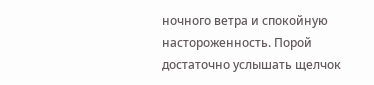ночного ветра и спокойную настороженность. Порой достаточно услышать щелчок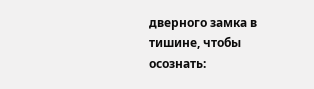дверного замка в тишине, чтобы осознать: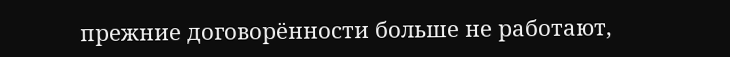прежние договорённости больше не работают,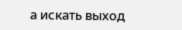а искать выход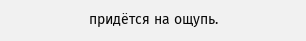придётся на ощупь.